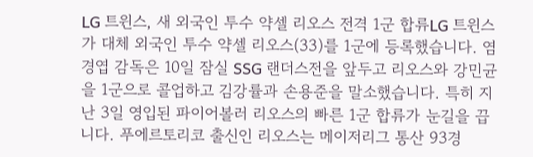LG 트윈스, 새 외국인 투수 약셀 리오스 전격 1군 합류LG 트윈스가 대체 외국인 투수 약셀 리오스(33)를 1군에 등록했습니다. 염경엽 감독은 10일 잠실 SSG 랜더스전을 앞두고 리오스와 강민균을 1군으로 콜업하고 김강률과 손용준을 말소했습니다. 특히 지난 3일 영입된 파이어볼러 리오스의 빠른 1군 합류가 눈길을 끕니다. 푸에르토리코 출신인 리오스는 메이저리그 통산 93경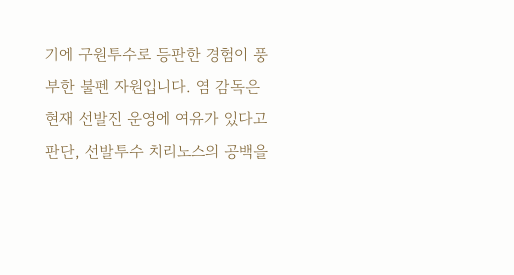기에 구원투수로 등판한 경험이 풍부한 불펜 자원입니다. 염 감독은 현재 선발진 운영에 여유가 있다고 판단, 선발투수 치리노스의 공백을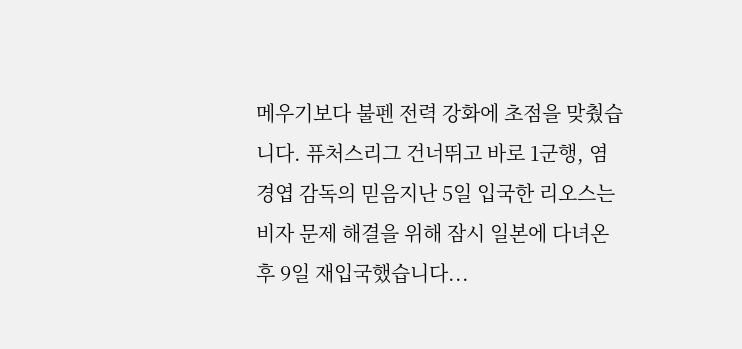메우기보다 불펜 전력 강화에 초점을 맞췄습니다. 퓨처스리그 건너뛰고 바로 1군행, 염경엽 감독의 믿음지난 5일 입국한 리오스는 비자 문제 해결을 위해 잠시 일본에 다녀온 후 9일 재입국했습니다...